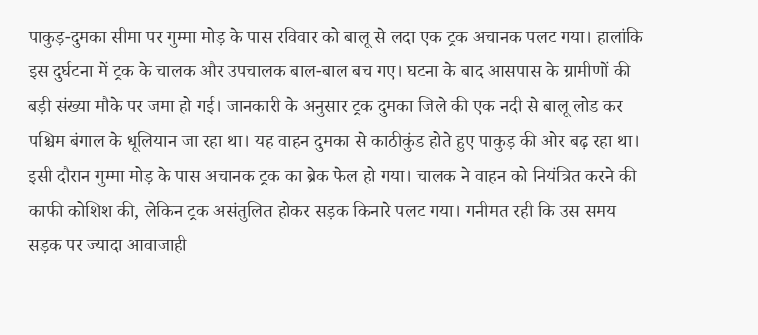पाकुड़-दुमका सीमा पर गुम्मा मोड़ के पास रविवार को बालू से लदा एक ट्रक अचानक पलट गया। हालांकि इस दुर्घटना में ट्रक के चालक और उपचालक बाल-बाल बच गए। घटना के बाद आसपास के ग्रामीणों की बड़ी संख्या मौके पर जमा हो गई। जानकारी के अनुसार ट्रक दुमका जिले की एक नदी से बालू लोड कर पश्चिम बंगाल के धूलियान जा रहा था। यह वाहन दुमका से काठीकुंड होते हुए पाकुड़ की ओर बढ़ रहा था। इसी दौरान गुम्मा मोड़ के पास अचानक ट्रक का ब्रेक फेल हो गया। चालक ने वाहन को नियंत्रित करने की काफी कोशिश की, लेकिन ट्रक असंतुलित होकर सड़क किनारे पलट गया। गनीमत रही कि उस समय सड़क पर ज्यादा आवाजाही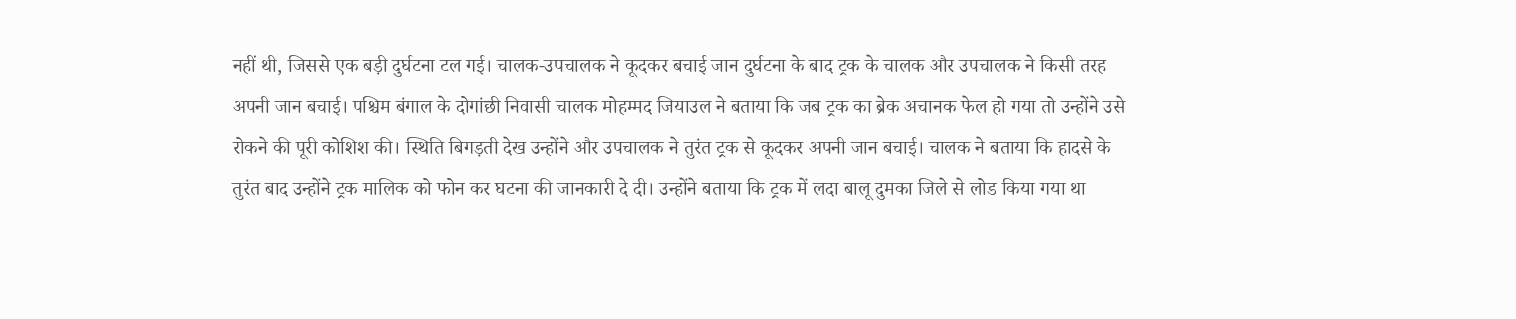नहीं थी, जिससे एक बड़ी दुर्घटना टल गई। चालक-उपचालक ने कूदकर बचाई जान दुर्घटना के बाद ट्रक के चालक और उपचालक ने किसी तरह अपनी जान बचाई। पश्चिम बंगाल के दोगांछी निवासी चालक मोहम्मद जियाउल ने बताया कि जब ट्रक का ब्रेक अचानक फेल हो गया तो उन्होंने उसे रोकने की पूरी कोशिश की। स्थिति बिगड़ती देख उन्होंने और उपचालक ने तुरंत ट्रक से कूदकर अपनी जान बचाई। चालक ने बताया कि हादसे के तुरंत बाद उन्होंने ट्रक मालिक को फोन कर घटना की जानकारी दे दी। उन्होंने बताया कि ट्रक में लदा बालू दुमका जिले से लोड किया गया था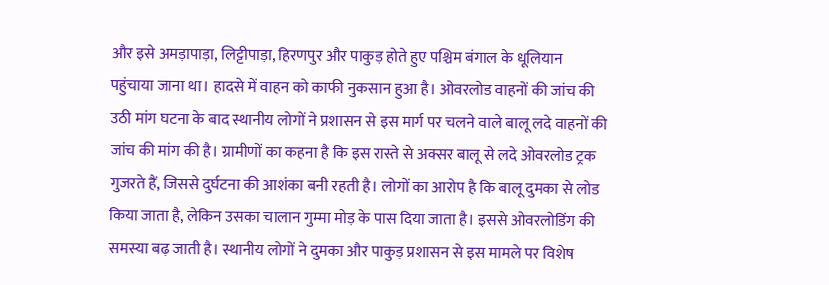और इसे अमड़ापाड़ा, लिट्टीपाड़ा, हिरणपुर और पाकुड़ होते हुए पश्चिम बंगाल के धूलियान पहुंचाया जाना था। हादसे में वाहन को काफी नुकसान हुआ है। ओवरलोड वाहनों की जांच की उठी मांग घटना के बाद स्थानीय लोगों ने प्रशासन से इस मार्ग पर चलने वाले बालू लदे वाहनों की जांच की मांग की है। ग्रामीणों का कहना है कि इस रास्ते से अक्सर बालू से लदे ओवरलोड ट्रक गुजरते हैं, जिससे दुर्घटना की आशंका बनी रहती है। लोगों का आरोप है कि बालू दुमका से लोड किया जाता है, लेकिन उसका चालान गुम्मा मोड़ के पास दिया जाता है। इससे ओवरलोडिंग की समस्या बढ़ जाती है। स्थानीय लोगों ने दुमका और पाकुड़ प्रशासन से इस मामले पर विशेष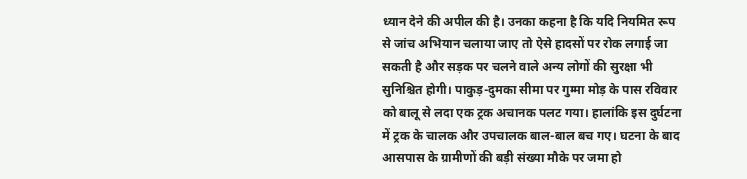ध्यान देने की अपील की है। उनका कहना है कि यदि नियमित रूप से जांच अभियान चलाया जाए तो ऐसे हादसों पर रोक लगाई जा सकती है और सड़क पर चलने वाले अन्य लोगों की सुरक्षा भी सुनिश्चित होगी। पाकुड़-दुमका सीमा पर गुम्मा मोड़ के पास रविवार को बालू से लदा एक ट्रक अचानक पलट गया। हालांकि इस दुर्घटना में ट्रक के चालक और उपचालक बाल-बाल बच गए। घटना के बाद आसपास के ग्रामीणों की बड़ी संख्या मौके पर जमा हो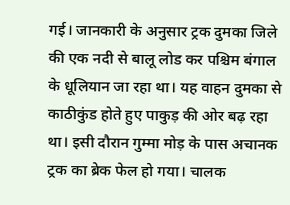गई। जानकारी के अनुसार ट्रक दुमका जिले की एक नदी से बालू लोड कर पश्चिम बंगाल के धूलियान जा रहा था। यह वाहन दुमका से काठीकुंड होते हुए पाकुड़ की ओर बढ़ रहा था। इसी दौरान गुम्मा मोड़ के पास अचानक ट्रक का ब्रेक फेल हो गया। चालक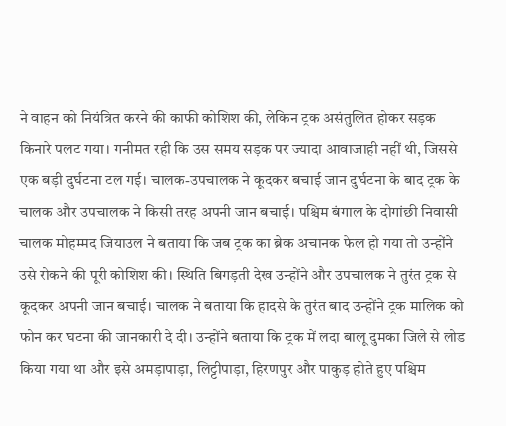ने वाहन को नियंत्रित करने की काफी कोशिश की, लेकिन ट्रक असंतुलित होकर सड़क किनारे पलट गया। गनीमत रही कि उस समय सड़क पर ज्यादा आवाजाही नहीं थी, जिससे एक बड़ी दुर्घटना टल गई। चालक-उपचालक ने कूदकर बचाई जान दुर्घटना के बाद ट्रक के चालक और उपचालक ने किसी तरह अपनी जान बचाई। पश्चिम बंगाल के दोगांछी निवासी चालक मोहम्मद जियाउल ने बताया कि जब ट्रक का ब्रेक अचानक फेल हो गया तो उन्होंने उसे रोकने की पूरी कोशिश की। स्थिति बिगड़ती देख उन्होंने और उपचालक ने तुरंत ट्रक से कूदकर अपनी जान बचाई। चालक ने बताया कि हादसे के तुरंत बाद उन्होंने ट्रक मालिक को फोन कर घटना की जानकारी दे दी। उन्होंने बताया कि ट्रक में लदा बालू दुमका जिले से लोड किया गया था और इसे अमड़ापाड़ा, लिट्टीपाड़ा, हिरणपुर और पाकुड़ होते हुए पश्चिम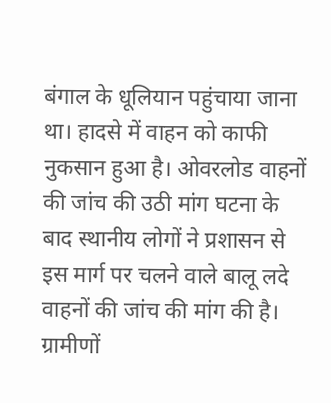बंगाल के धूलियान पहुंचाया जाना था। हादसे में वाहन को काफी नुकसान हुआ है। ओवरलोड वाहनों की जांच की उठी मांग घटना के बाद स्थानीय लोगों ने प्रशासन से इस मार्ग पर चलने वाले बालू लदे वाहनों की जांच की मांग की है। ग्रामीणों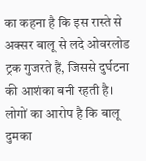का कहना है कि इस रास्ते से अक्सर बालू से लदे ओवरलोड ट्रक गुजरते हैं, जिससे दुर्घटना की आशंका बनी रहती है। लोगों का आरोप है कि बालू दुमका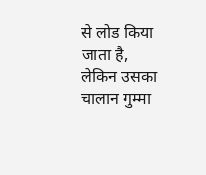से लोड किया जाता है, लेकिन उसका चालान गुम्मा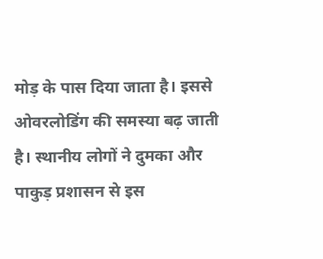मोड़ के पास दिया जाता है। इससे ओवरलोडिंग की समस्या बढ़ जाती है। स्थानीय लोगों ने दुमका और पाकुड़ प्रशासन से इस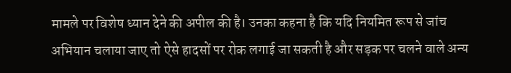मामले पर विशेष ध्यान देने की अपील की है। उनका कहना है कि यदि नियमित रूप से जांच अभियान चलाया जाए तो ऐसे हादसों पर रोक लगाई जा सकती है और सड़क पर चलने वाले अन्य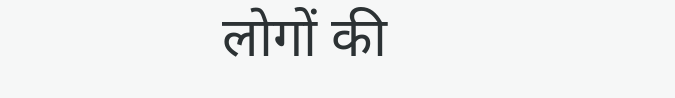लोगों की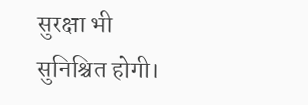सुरक्षा भी सुनिश्चित होगी।